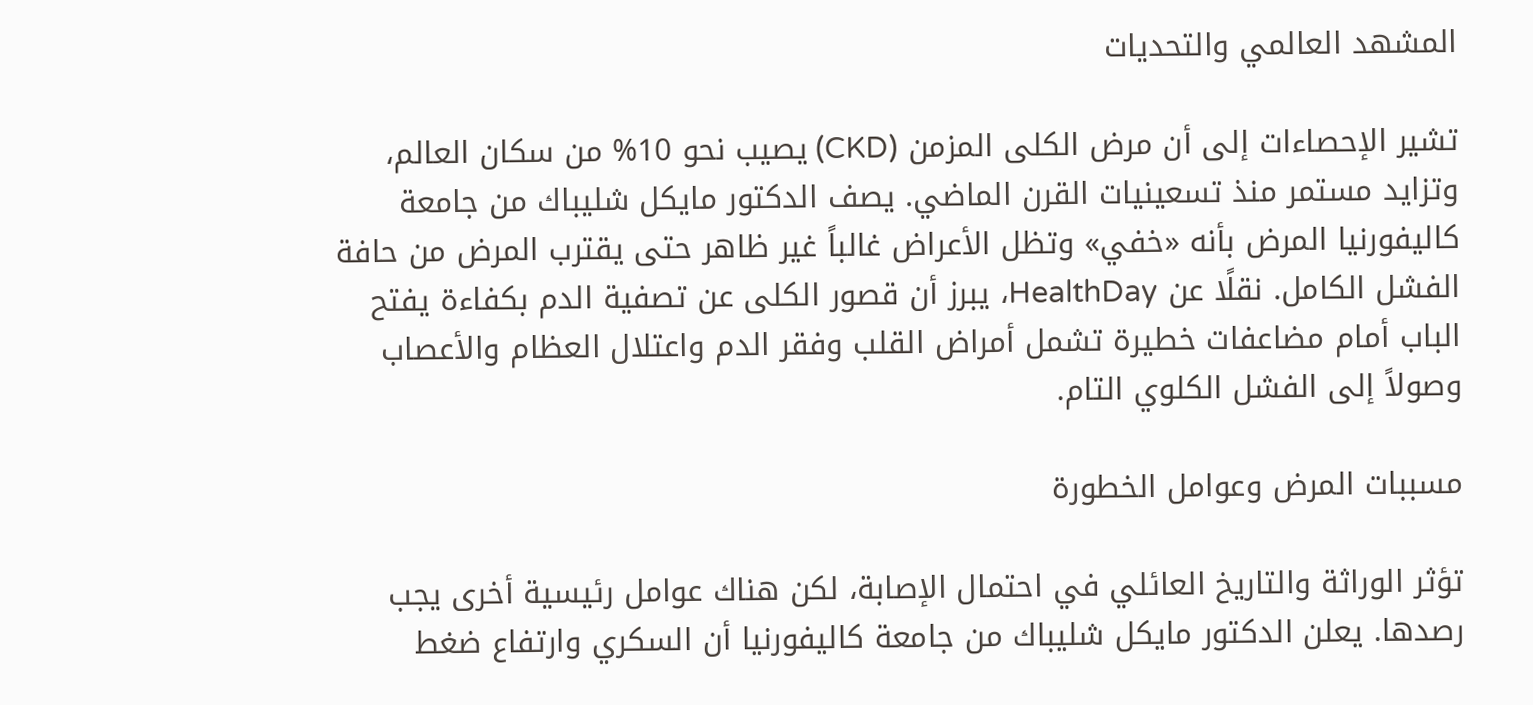المشهد العالمي والتحديات

تشير الإحصاءات إلى أن مرض الكلى المزمن (CKD) يصيب نحو 10% من سكان العالم، وتزايد مستمر منذ تسعينيات القرن الماضي. يصف الدكتور مايكل شليباك من جامعة كاليفورنيا المرض بأنه «خفي» وتظل الأعراض غالباً غير ظاهر حتى يقترب المرض من حافة الفشل الكامل. نقلًا عن HealthDay، يبرز أن قصور الكلى عن تصفية الدم بكفاءة يفتح الباب أمام مضاعفات خطيرة تشمل أمراض القلب وفقر الدم واعتلال العظام والأعصاب وصولاً إلى الفشل الكلوي التام.

مسببات المرض وعوامل الخطورة

تؤثر الوراثة والتاريخ العائلي في احتمال الإصابة، لكن هناك عوامل رئيسية أخرى يجب رصدها. يعلن الدكتور مايكل شليباك من جامعة كاليفورنيا أن السكري وارتفاع ضغط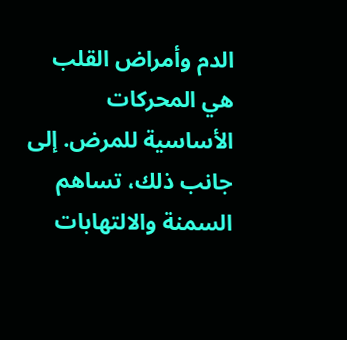الدم وأمراض القلب هي المحركات الأساسية للمرض. إلى جانب ذلك، تساهم السمنة والالتهابات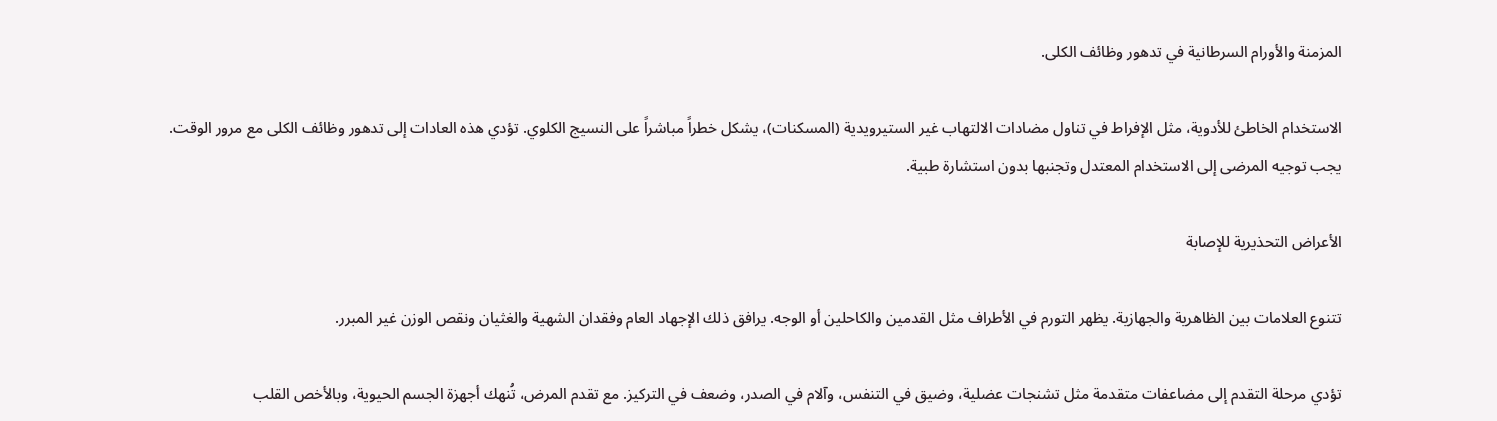المزمنة والأورام السرطانية في تدهور وظائف الكلى.

الاستخدام الخاطئ للأدوية، مثل الإفراط في تناول مضادات الالتهاب غير الستيرويدية (المسكنات)، يشكل خطراً مباشراً على النسيج الكلوي. تؤدي هذه العادات إلى تدهور وظائف الكلى مع مرور الوقت. يجب توجيه المرضى إلى الاستخدام المعتدل وتجنبها بدون استشارة طبية.

الأعراض التحذيرية للإصابة

تتنوع العلامات بين الظاهرية والجهازية. يظهر التورم في الأطراف مثل القدمين والكاحلين أو الوجه. يرافق ذلك الإجهاد العام وفقدان الشهية والغثيان ونقص الوزن غير المبرر.

تؤدي مرحلة التقدم إلى مضاعفات متقدمة مثل تشنجات عضلية، وضيق في التنفس، وآلام في الصدر، وضعف في التركيز. مع تقدم المرض، تُنهك أجهزة الجسم الحيوية، وبالأخص القلب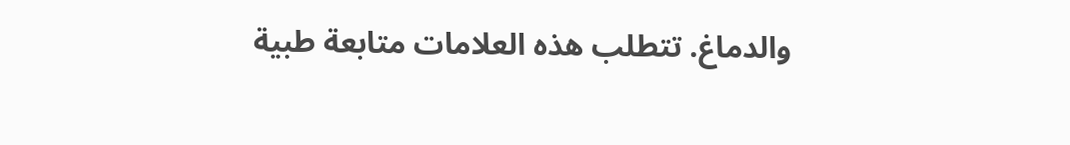والدماغ. تتطلب هذه العلامات متابعة طبية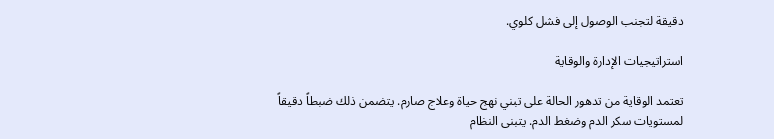دقيقة لتجنب الوصول إلى فشل كلوي.

استراتيجيات الإدارة والوقاية

تعتمد الوقاية من تدهور الحالة على تبني نهج حياة وعلاج صارم. يتضمن ذلك ضبطاً دقيقاً لمستويات سكر الدم وضغط الدم. يتبنى النظام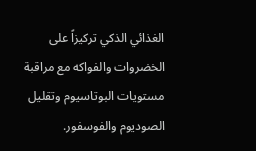الغذائي الذكي تركيزاً على الخضروات والفواكه مع مراقبة مستويات البوتاسيوم وتقليل الصوديوم والفوسفور.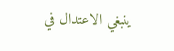ينبغي الاعتدال في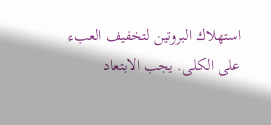استهلاك البروتين لتخفيف العبء على الكلى. يجب الابتعاد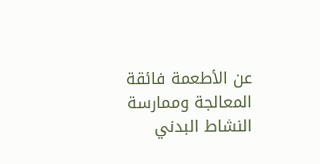عن الأطعمة فائقة المعالجة وممارسة النشاط البدني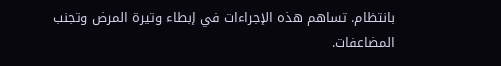بانتظام. تساهم هذه الإجراءات في إبطاء وتيرة المرض وتجنب المضاعفات.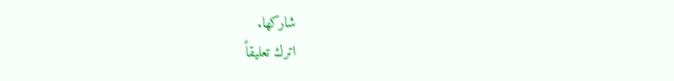شاركها.
اترك تعليقاً